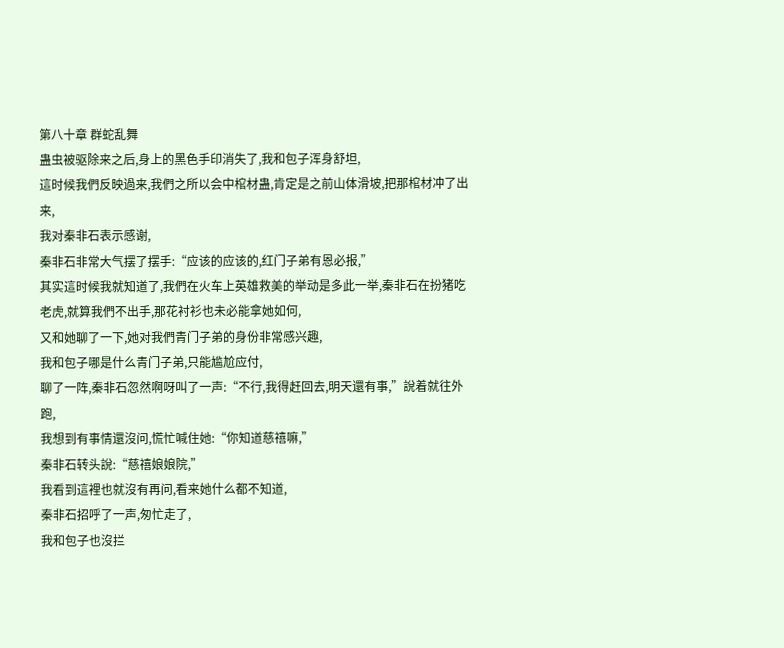第八十章 群蛇乱舞
蛊虫被驱除来之后,身上的黑色手印消失了,我和包子浑身舒坦,
這时候我們反映過来,我們之所以会中棺材蛊,肯定是之前山体滑坡,把那棺材冲了出来,
我对秦非石表示感谢,
秦非石非常大气摆了摆手:“应该的应该的,红门子弟有恩必报,”
其实這时候我就知道了,我們在火车上英雄救美的举动是多此一举,秦非石在扮猪吃老虎,就算我們不出手,那花衬衫也未必能拿她如何,
又和她聊了一下,她对我們青门子弟的身份非常感兴趣,
我和包子哪是什么青门子弟,只能尴尬应付,
聊了一阵,秦非石忽然啊呀叫了一声:“不行,我得赶回去,明天還有事,”說着就往外跑,
我想到有事情還沒问,慌忙喊住她:“你知道慈禧嘛,”
秦非石转头說:“慈禧娘娘院,”
我看到這裡也就沒有再问,看来她什么都不知道,
秦非石招呼了一声,匆忙走了,
我和包子也沒拦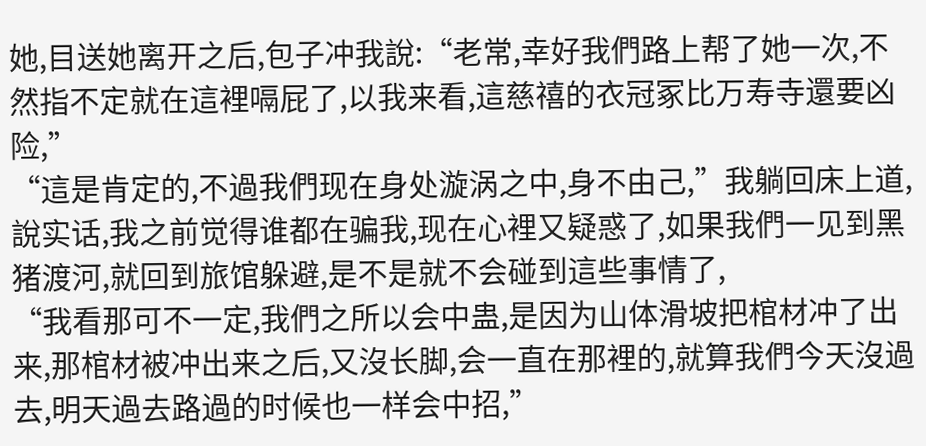她,目送她离开之后,包子冲我說:“老常,幸好我們路上帮了她一次,不然指不定就在這裡嗝屁了,以我来看,這慈禧的衣冠冢比万寿寺還要凶险,”
“這是肯定的,不過我們现在身处漩涡之中,身不由己,”我躺回床上道,
說实话,我之前觉得谁都在骗我,现在心裡又疑惑了,如果我們一见到黑猪渡河,就回到旅馆躲避,是不是就不会碰到這些事情了,
“我看那可不一定,我們之所以会中蛊,是因为山体滑坡把棺材冲了出来,那棺材被冲出来之后,又沒长脚,会一直在那裡的,就算我們今天沒過去,明天過去路過的时候也一样会中招,”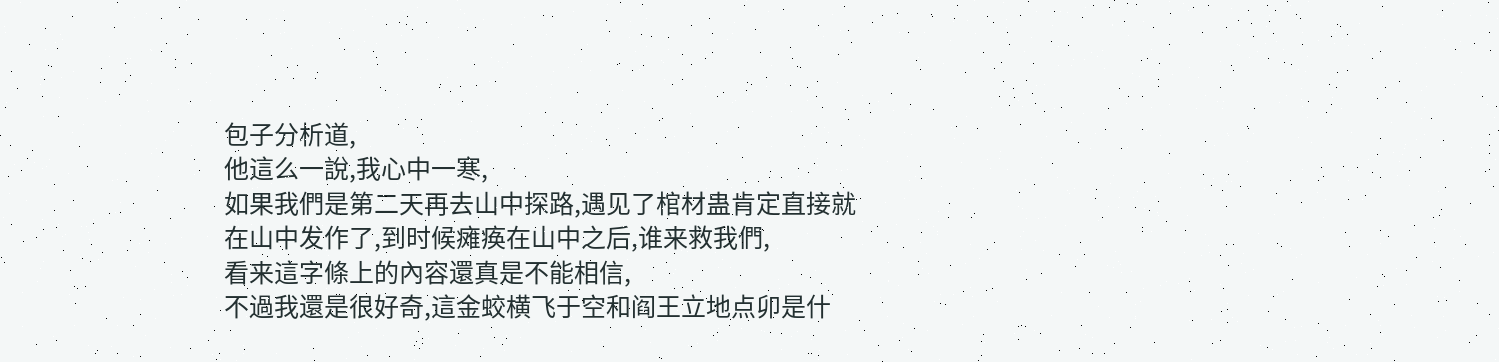包子分析道,
他這么一說,我心中一寒,
如果我們是第二天再去山中探路,遇见了棺材蛊肯定直接就在山中发作了,到时候瘫痪在山中之后,谁来救我們,
看来這字條上的內容還真是不能相信,
不過我還是很好奇,這金蛟横飞于空和阎王立地点卯是什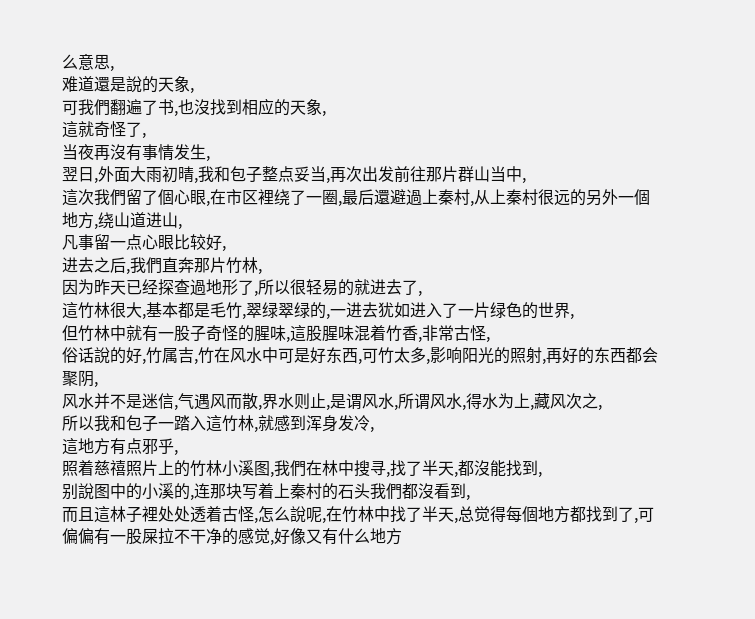么意思,
难道還是說的天象,
可我們翻遍了书,也沒找到相应的天象,
這就奇怪了,
当夜再沒有事情发生,
翌日,外面大雨初晴,我和包子整点妥当,再次出发前往那片群山当中,
這次我們留了個心眼,在市区裡绕了一圈,最后還避過上秦村,从上秦村很远的另外一個地方,绕山道进山,
凡事留一点心眼比较好,
进去之后,我們直奔那片竹林,
因为昨天已经探查過地形了,所以很轻易的就进去了,
這竹林很大,基本都是毛竹,翠绿翠绿的,一进去犹如进入了一片绿色的世界,
但竹林中就有一股子奇怪的腥味,這股腥味混着竹香,非常古怪,
俗话說的好,竹属吉,竹在风水中可是好东西,可竹太多,影响阳光的照射,再好的东西都会聚阴,
风水并不是迷信,气遇风而散,界水则止,是谓风水,所谓风水,得水为上,藏风次之,
所以我和包子一踏入這竹林,就感到浑身发冷,
這地方有点邪乎,
照着慈禧照片上的竹林小溪图,我們在林中搜寻,找了半天,都沒能找到,
别說图中的小溪的,连那块写着上秦村的石头我們都沒看到,
而且這林子裡处处透着古怪,怎么說呢,在竹林中找了半天,总觉得每個地方都找到了,可偏偏有一股屎拉不干净的感觉,好像又有什么地方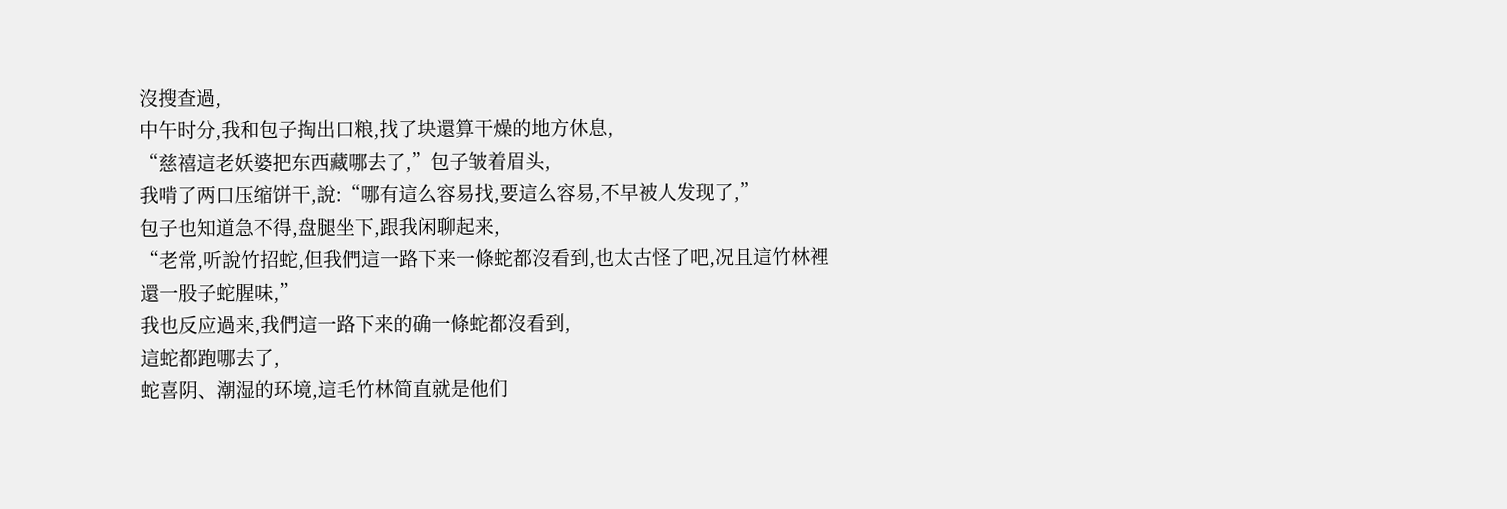沒搜查過,
中午时分,我和包子掏出口粮,找了块還算干燥的地方休息,
“慈禧這老妖婆把东西藏哪去了,”包子皱着眉头,
我啃了两口压缩饼干,說:“哪有這么容易找,要這么容易,不早被人发现了,”
包子也知道急不得,盘腿坐下,跟我闲聊起来,
“老常,听說竹招蛇,但我們這一路下来一條蛇都沒看到,也太古怪了吧,况且這竹林裡還一股子蛇腥味,”
我也反应過来,我們這一路下来的确一條蛇都沒看到,
這蛇都跑哪去了,
蛇喜阴、潮湿的环境,這毛竹林简直就是他们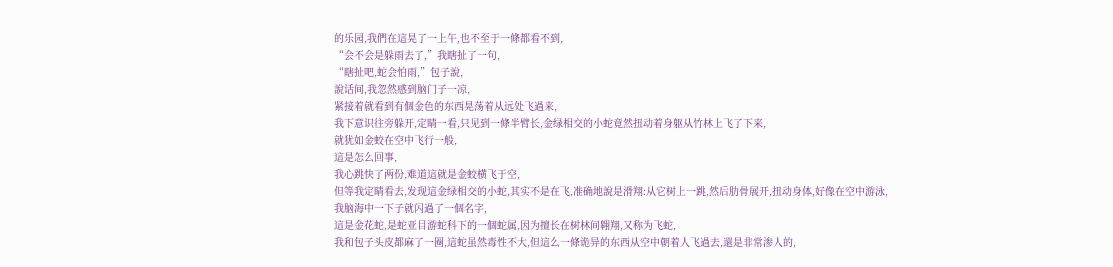的乐园,我們在這晃了一上午,也不至于一條都看不到,
“会不会是躲雨去了,”我瞎扯了一句,
“瞎扯吧,蛇会怕雨,”包子說,
說话间,我忽然感到脑门子一凉,
紧接着就看到有個金色的东西晃荡着从远处飞過来,
我下意识往旁躲开,定睛一看,只见到一條半臂长,金绿相交的小蛇竟然扭动着身躯从竹林上飞了下来,
就犹如金蛟在空中飞行一般,
這是怎么回事,
我心跳快了两份,难道這就是金蛟横飞于空,
但等我定睛看去,发现這金绿相交的小蛇,其实不是在飞,准确地說是滑翔:从它树上一跳,然后肋骨展开,扭动身体,好像在空中游泳,
我脑海中一下子就闪過了一個名字,
這是金花蛇,是蛇亚目游蛇科下的一個蛇属,因为擅长在树林间翱翔,又称为飞蛇,
我和包子头皮都麻了一圈,這蛇虽然毒性不大,但這么一條诡异的东西从空中朝着人飞過去,還是非常渗人的,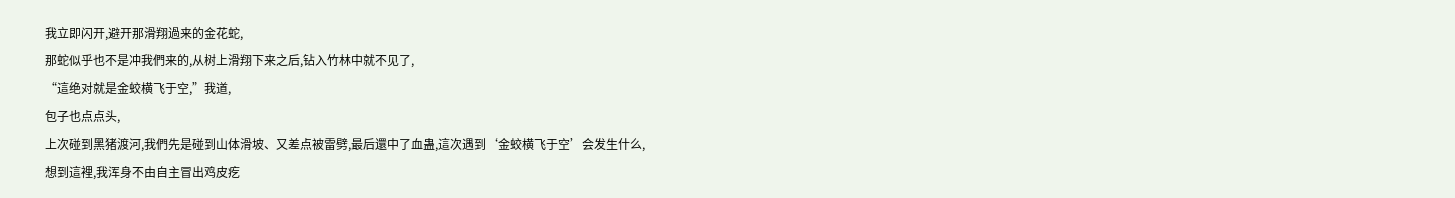我立即闪开,避开那滑翔過来的金花蛇,
那蛇似乎也不是冲我們来的,从树上滑翔下来之后,钻入竹林中就不见了,
“這绝对就是金蛟横飞于空,”我道,
包子也点点头,
上次碰到黑猪渡河,我們先是碰到山体滑坡、又差点被雷劈,最后還中了血蛊,這次遇到‘金蛟横飞于空’会发生什么,
想到這裡,我浑身不由自主冒出鸡皮疙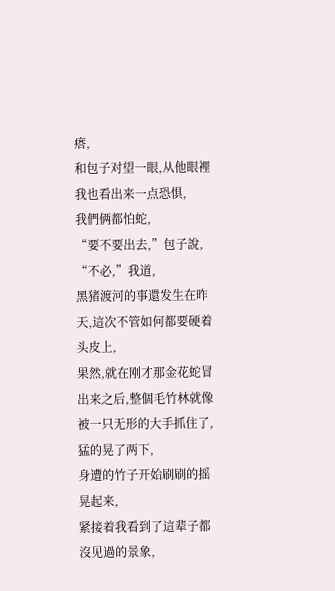瘩,
和包子对望一眼,从他眼裡我也看出来一点恐惧,
我們俩都怕蛇,
“要不要出去,”包子說,
“不必,”我道,
黑猪渡河的事還发生在昨天,這次不管如何都要硬着头皮上,
果然,就在刚才那金花蛇冒出来之后,整個毛竹林就像被一只无形的大手抓住了,猛的晃了两下,
身遭的竹子开始刷刷的摇晃起来,
紧接着我看到了這辈子都沒见過的景象,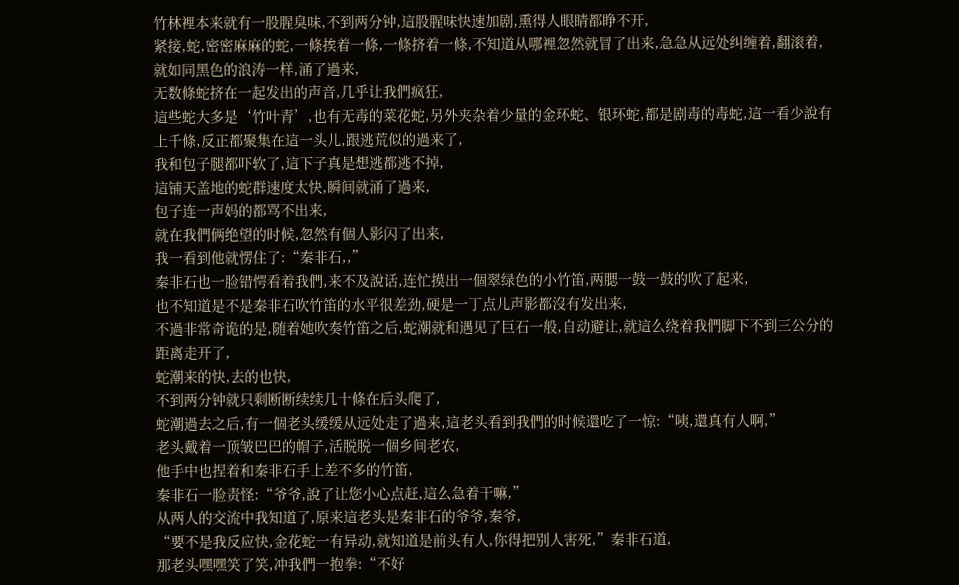竹林裡本来就有一股腥臭味,不到两分钟,這股腥味快速加剧,熏得人眼睛都睁不开,
紧接,蛇,密密麻麻的蛇,一條挨着一條,一條挤着一條,不知道从哪裡忽然就冒了出来,急急从远处纠缠着,翻滚着,就如同黑色的浪涛一样,涌了過来,
无数條蛇挤在一起发出的声音,几乎让我們疯狂,
這些蛇大多是‘竹叶青’,也有无毒的菜花蛇,另外夹杂着少量的金环蛇、银环蛇,都是剧毒的毒蛇,這一看少說有上千條,反正都聚集在這一头儿,跟逃荒似的過来了,
我和包子腿都吓软了,這下子真是想逃都逃不掉,
這铺天盖地的蛇群速度太快,瞬间就涌了過来,
包子连一声妈的都骂不出来,
就在我們俩绝望的时候,忽然有個人影闪了出来,
我一看到他就愣住了:“秦非石,,”
秦非石也一脸错愕看着我們,来不及說话,连忙摸出一個翠绿色的小竹笛,两腮一鼓一鼓的吹了起来,
也不知道是不是秦非石吹竹笛的水平很差劲,硬是一丁点儿声影都沒有发出来,
不過非常奇诡的是,随着她吹奏竹笛之后,蛇潮就和遇见了巨石一般,自动避让,就這么绕着我們脚下不到三公分的距离走开了,
蛇潮来的快,去的也快,
不到两分钟就只剩断断续续几十條在后头爬了,
蛇潮過去之后,有一個老头缓缓从远处走了過来,這老头看到我們的时候還吃了一惊:“咦,還真有人啊,”
老头戴着一顶皱巴巴的帽子,活脱脱一個乡间老农,
他手中也捏着和秦非石手上差不多的竹笛,
秦非石一脸责怪:“爷爷,說了让您小心点赶,這么急着干嘛,”
从两人的交流中我知道了,原来這老头是秦非石的爷爷,秦爷,
“要不是我反应快,金花蛇一有异动,就知道是前头有人,你得把别人害死,”秦非石道,
那老头嘿嘿笑了笑,冲我們一抱拳:“不好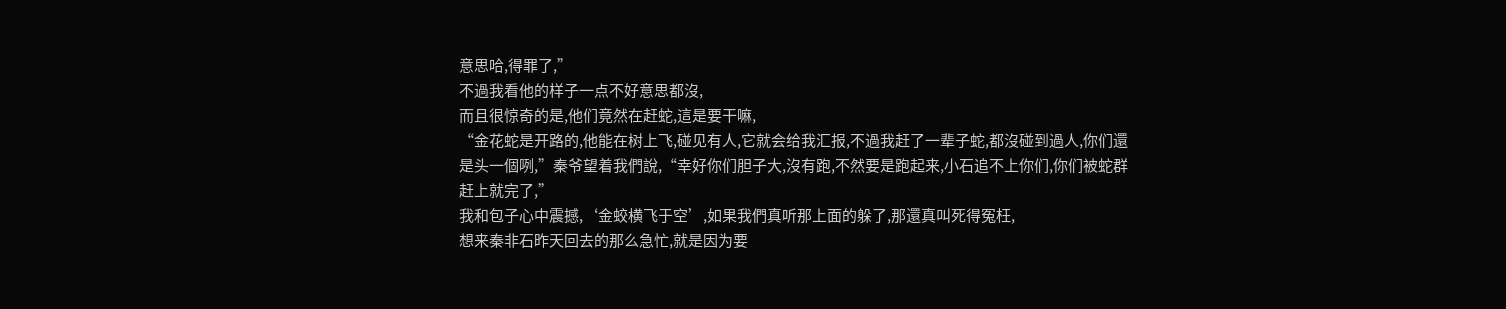意思哈,得罪了,”
不過我看他的样子一点不好意思都沒,
而且很惊奇的是,他们竟然在赶蛇,這是要干嘛,
“金花蛇是开路的,他能在树上飞,碰见有人,它就会给我汇报,不過我赶了一辈子蛇,都沒碰到過人,你们還是头一個咧,”秦爷望着我們說,“幸好你们胆子大,沒有跑,不然要是跑起来,小石追不上你们,你们被蛇群赶上就完了,”
我和包子心中震撼,‘金蛟横飞于空’,如果我們真听那上面的躲了,那還真叫死得冤枉,
想来秦非石昨天回去的那么急忙,就是因为要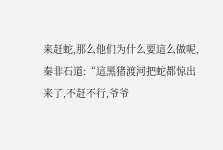来赶蛇,那么他们为什么要這么做呢,
秦非石道:“這黑猪渡河把蛇都惊出来了,不赶不行,爷爷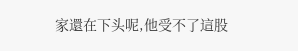家還在下头呢,他受不了這股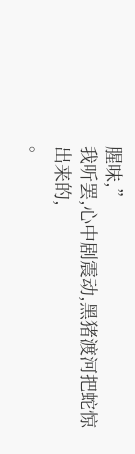腥味,”
我听罢,心中剧震动,黑猪渡河把蛇惊出来的,
。